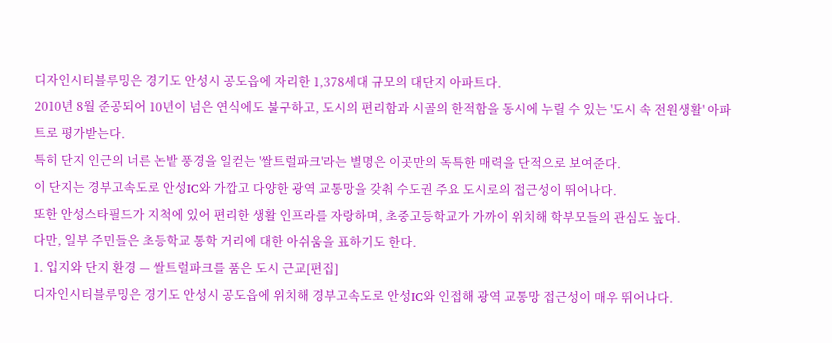디자인시티블루밍은 경기도 안성시 공도읍에 자리한 1,378세대 규모의 대단지 아파트다.
2010년 8월 준공되어 10년이 넘은 연식에도 불구하고, 도시의 편리함과 시골의 한적함을 동시에 누릴 수 있는 '도시 속 전원생활' 아파트로 평가받는다.
특히 단지 인근의 너른 논밭 풍경을 일컫는 '쌀트럴파크'라는 별명은 이곳만의 독특한 매력을 단적으로 보여준다.
이 단지는 경부고속도로 안성IC와 가깝고 다양한 광역 교통망을 갖춰 수도권 주요 도시로의 접근성이 뛰어나다.
또한 안성스타필드가 지척에 있어 편리한 생활 인프라를 자랑하며, 초중고등학교가 가까이 위치해 학부모들의 관심도 높다.
다만, 일부 주민들은 초등학교 통학 거리에 대한 아쉬움을 표하기도 한다.
1. 입지와 단지 환경 — 쌀트럴파크를 품은 도시 근교[편집]
디자인시티블루밍은 경기도 안성시 공도읍에 위치해 경부고속도로 안성IC와 인접해 광역 교통망 접근성이 매우 뛰어나다.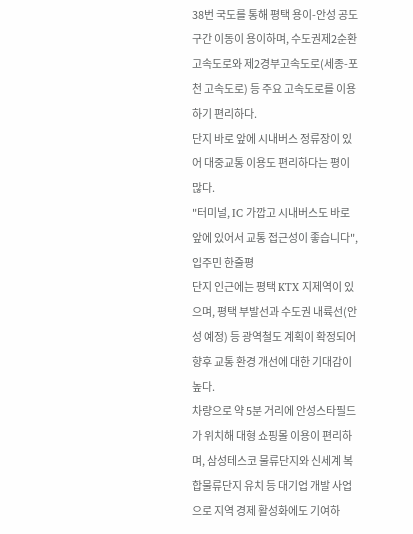38번 국도를 통해 평택 용이-안성 공도 구간 이동이 용이하며, 수도권제2순환고속도로와 제2경부고속도로(세종-포천 고속도로) 등 주요 고속도로를 이용하기 편리하다.
단지 바로 앞에 시내버스 정류장이 있어 대중교통 이용도 편리하다는 평이 많다.
"터미널, IC 가깝고 시내버스도 바로 앞에 있어서 교통 접근성이 좋습니다", 입주민 한줄평
단지 인근에는 평택 KTX 지제역이 있으며, 평택 부발선과 수도권 내륙선(안성 예정) 등 광역철도 계획이 확정되어 향후 교통 환경 개선에 대한 기대감이 높다.
차량으로 약 5분 거리에 안성스타필드가 위치해 대형 쇼핑몰 이용이 편리하며, 삼성테스코 물류단지와 신세계 복합물류단지 유치 등 대기업 개발 사업으로 지역 경제 활성화에도 기여하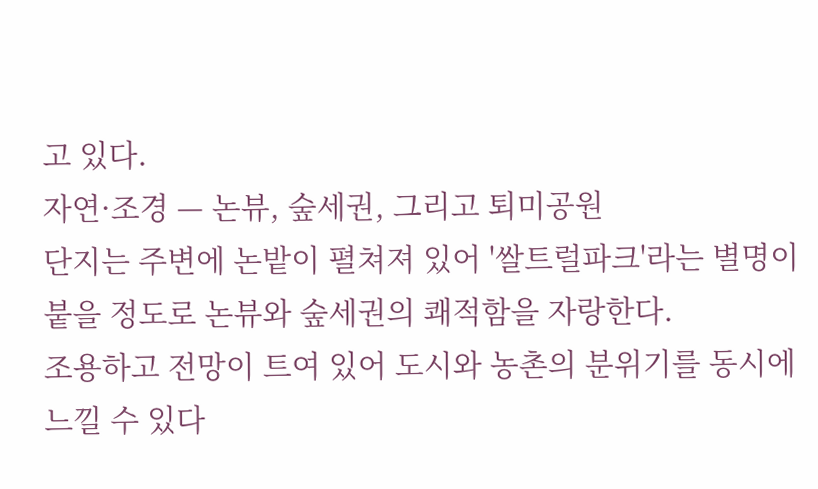고 있다.
자연·조경 — 논뷰, 숲세권, 그리고 퇴미공원
단지는 주변에 논밭이 펼쳐져 있어 '쌀트럴파크'라는 별명이 붙을 정도로 논뷰와 숲세권의 쾌적함을 자랑한다.
조용하고 전망이 트여 있어 도시와 농촌의 분위기를 동시에 느낄 수 있다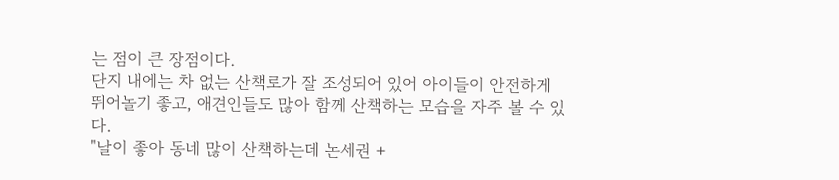는 점이 큰 장점이다.
단지 내에는 차 없는 산책로가 잘 조성되어 있어 아이들이 안전하게 뛰어놀기 좋고, 애견인들도 많아 함께 산책하는 모습을 자주 볼 수 있다.
"날이 좋아 동네 많이 산책하는데 논세권 +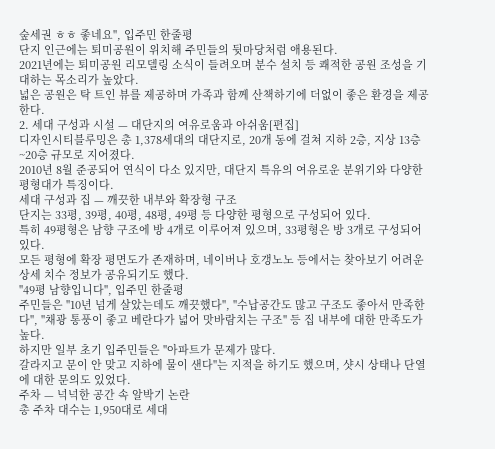숲세권 ㅎㅎ 좋네요", 입주민 한줄평
단지 인근에는 퇴미공원이 위치해 주민들의 뒷마당처럼 애용된다.
2021년에는 퇴미공원 리모델링 소식이 들려오며 분수 설치 등 쾌적한 공원 조성을 기대하는 목소리가 높았다.
넓은 공원은 탁 트인 뷰를 제공하며 가족과 함께 산책하기에 더없이 좋은 환경을 제공한다.
2. 세대 구성과 시설 — 대단지의 여유로움과 아쉬움[편집]
디자인시티블루밍은 총 1,378세대의 대단지로, 20개 동에 걸쳐 지하 2층, 지상 13층~20층 규모로 지어졌다.
2010년 8월 준공되어 연식이 다소 있지만, 대단지 특유의 여유로운 분위기와 다양한 평형대가 특징이다.
세대 구성과 집 — 깨끗한 내부와 확장형 구조
단지는 33평, 39평, 40평, 48평, 49평 등 다양한 평형으로 구성되어 있다.
특히 49평형은 남향 구조에 방 4개로 이루어져 있으며, 33평형은 방 3개로 구성되어 있다.
모든 평형에 확장 평면도가 존재하며, 네이버나 호갱노노 등에서는 찾아보기 어려운 상세 치수 정보가 공유되기도 했다.
"49평 남향입니다", 입주민 한줄평
주민들은 "10년 넘게 살았는데도 깨끗했다", "수납공간도 많고 구조도 좋아서 만족한다", "채광 통풍이 좋고 베란다가 넓어 맛바람치는 구조" 등 집 내부에 대한 만족도가 높다.
하지만 일부 초기 입주민들은 "아파트가 문제가 많다.
갈라지고 문이 안 맞고 지하에 물이 샌다"는 지적을 하기도 했으며, 샷시 상태나 단열에 대한 문의도 있었다.
주차 — 넉넉한 공간 속 알박기 논란
총 주차 대수는 1,950대로 세대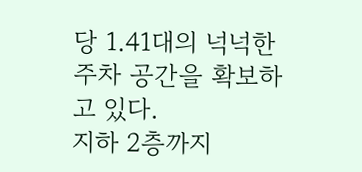당 1.41대의 넉넉한 주차 공간을 확보하고 있다.
지하 2층까지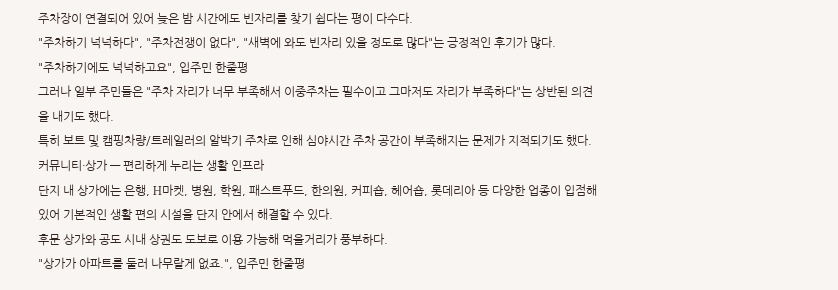주차장이 연결되어 있어 늦은 밤 시간에도 빈자리를 찾기 쉽다는 평이 다수다.
"주차하기 넉넉하다", "주차전쟁이 없다", "새벽에 와도 빈자리 있을 정도로 많다"는 긍정적인 후기가 많다.
"주차하기에도 넉넉하고요", 입주민 한줄평
그러나 일부 주민들은 "주차 자리가 너무 부족해서 이중주차는 필수이고 그마저도 자리가 부족하다"는 상반된 의견을 내기도 했다.
특히 보트 및 캠핑차량/트레일러의 알박기 주차로 인해 심야시간 주차 공간이 부족해지는 문제가 지적되기도 했다.
커뮤니티·상가 — 편리하게 누리는 생활 인프라
단지 내 상가에는 은행, H마켓, 병원, 학원, 패스트푸드, 한의원, 커피숍, 헤어숍, 롯데리아 등 다양한 업종이 입점해 있어 기본적인 생활 편의 시설을 단지 안에서 해결할 수 있다.
후문 상가와 공도 시내 상권도 도보로 이용 가능해 먹을거리가 풍부하다.
"상가가 아파트를 둘러 나무랄게 없죠.", 입주민 한줄평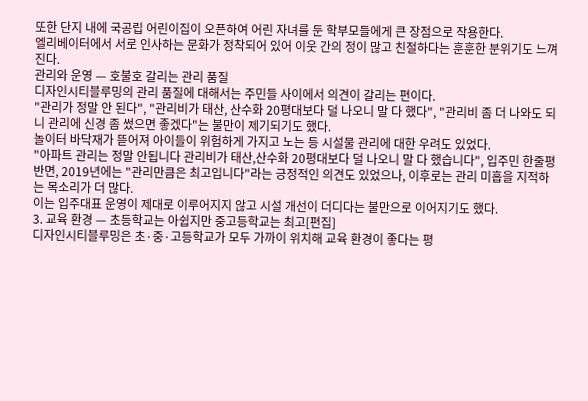또한 단지 내에 국공립 어린이집이 오픈하여 어린 자녀를 둔 학부모들에게 큰 장점으로 작용한다.
엘리베이터에서 서로 인사하는 문화가 정착되어 있어 이웃 간의 정이 많고 친절하다는 훈훈한 분위기도 느껴진다.
관리와 운영 — 호불호 갈리는 관리 품질
디자인시티블루밍의 관리 품질에 대해서는 주민들 사이에서 의견이 갈리는 편이다.
"관리가 정말 안 된다", "관리비가 태산, 산수화 20평대보다 덜 나오니 말 다 했다", "관리비 좀 더 나와도 되니 관리에 신경 좀 썼으면 좋겠다"는 불만이 제기되기도 했다.
놀이터 바닥재가 뜯어져 아이들이 위험하게 가지고 노는 등 시설물 관리에 대한 우려도 있었다.
"아파트 관리는 정말 안됩니다 관리비가 태산,산수화 20평대보다 덜 나오니 말 다 했습니다", 입주민 한줄평
반면, 2019년에는 "관리만큼은 최고입니다"라는 긍정적인 의견도 있었으나, 이후로는 관리 미흡을 지적하는 목소리가 더 많다.
이는 입주대표 운영이 제대로 이루어지지 않고 시설 개선이 더디다는 불만으로 이어지기도 했다.
3. 교육 환경 — 초등학교는 아쉽지만 중고등학교는 최고[편집]
디자인시티블루밍은 초·중·고등학교가 모두 가까이 위치해 교육 환경이 좋다는 평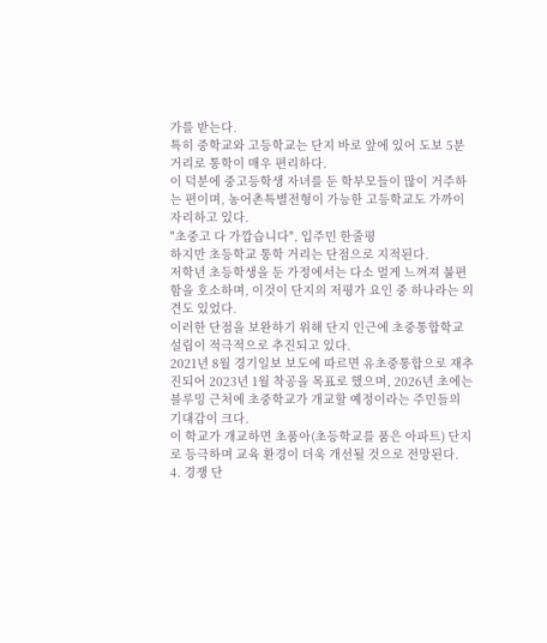가를 받는다.
특히 중학교와 고등학교는 단지 바로 앞에 있어 도보 5분 거리로 통학이 매우 편리하다.
이 덕분에 중고등학생 자녀를 둔 학부모들이 많이 거주하는 편이며, 농어촌특별전형이 가능한 고등학교도 가까이 자리하고 있다.
"초중고 다 가깝습니다", 입주민 한줄평
하지만 초등학교 통학 거리는 단점으로 지적된다.
저학년 초등학생을 둔 가정에서는 다소 멀게 느껴져 불편함을 호소하며, 이것이 단지의 저평가 요인 중 하나라는 의견도 있었다.
이러한 단점을 보완하기 위해 단지 인근에 초중통합학교 설립이 적극적으로 추진되고 있다.
2021년 8월 경기일보 보도에 따르면 유초중통합으로 재추진되어 2023년 1월 착공을 목표로 했으며, 2026년 초에는 블루밍 근처에 초중학교가 개교할 예정이라는 주민들의 기대감이 크다.
이 학교가 개교하면 초품아(초등학교를 품은 아파트) 단지로 등극하며 교육 환경이 더욱 개선될 것으로 전망된다.
4. 경쟁 단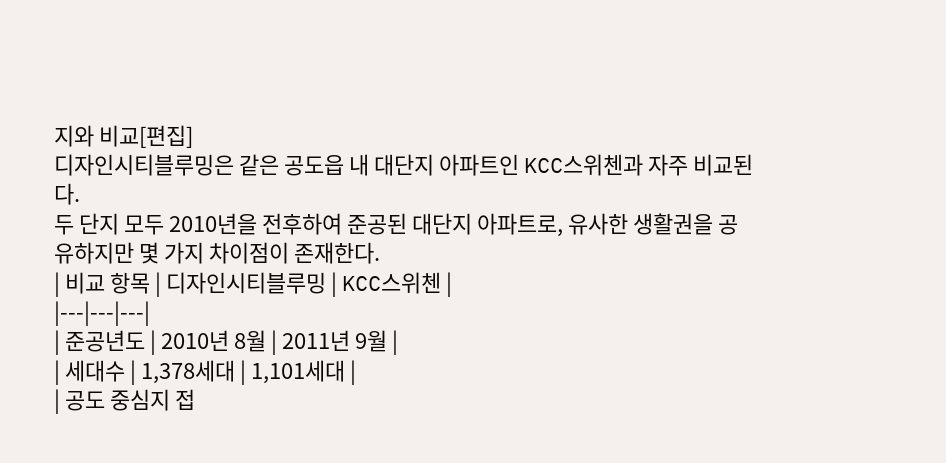지와 비교[편집]
디자인시티블루밍은 같은 공도읍 내 대단지 아파트인 KCC스위첸과 자주 비교된다.
두 단지 모두 2010년을 전후하여 준공된 대단지 아파트로, 유사한 생활권을 공유하지만 몇 가지 차이점이 존재한다.
| 비교 항목 | 디자인시티블루밍 | KCC스위첸 |
|---|---|---|
| 준공년도 | 2010년 8월 | 2011년 9월 |
| 세대수 | 1,378세대 | 1,101세대 |
| 공도 중심지 접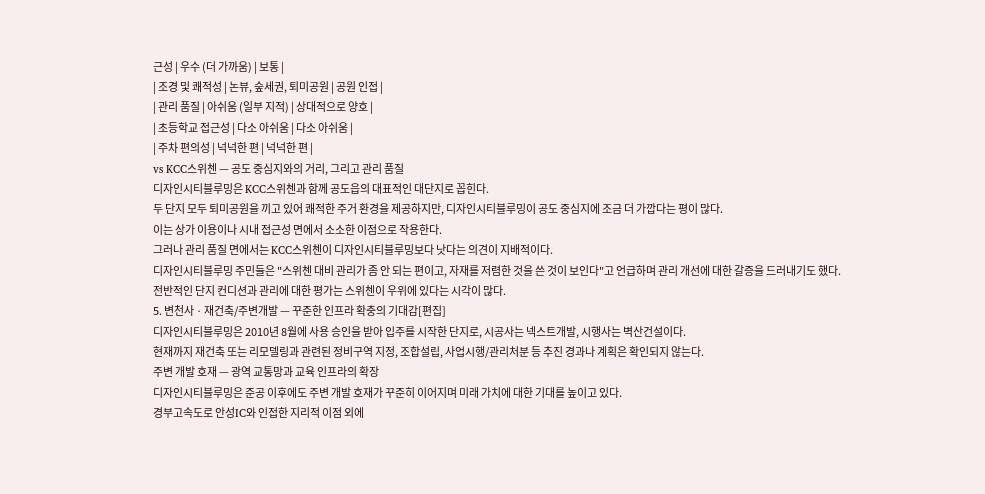근성 | 우수 (더 가까움) | 보통 |
| 조경 및 쾌적성 | 논뷰, 숲세권, 퇴미공원 | 공원 인접 |
| 관리 품질 | 아쉬움 (일부 지적) | 상대적으로 양호 |
| 초등학교 접근성 | 다소 아쉬움 | 다소 아쉬움 |
| 주차 편의성 | 넉넉한 편 | 넉넉한 편 |
vs KCC스위첸 — 공도 중심지와의 거리, 그리고 관리 품질
디자인시티블루밍은 KCC스위첸과 함께 공도읍의 대표적인 대단지로 꼽힌다.
두 단지 모두 퇴미공원을 끼고 있어 쾌적한 주거 환경을 제공하지만, 디자인시티블루밍이 공도 중심지에 조금 더 가깝다는 평이 많다.
이는 상가 이용이나 시내 접근성 면에서 소소한 이점으로 작용한다.
그러나 관리 품질 면에서는 KCC스위첸이 디자인시티블루밍보다 낫다는 의견이 지배적이다.
디자인시티블루밍 주민들은 "스위첸 대비 관리가 좀 안 되는 편이고, 자재를 저렴한 것을 쓴 것이 보인다"고 언급하며 관리 개선에 대한 갈증을 드러내기도 했다.
전반적인 단지 컨디션과 관리에 대한 평가는 스위첸이 우위에 있다는 시각이 많다.
5. 변천사 · 재건축/주변개발 — 꾸준한 인프라 확충의 기대감[편집]
디자인시티블루밍은 2010년 8월에 사용 승인을 받아 입주를 시작한 단지로, 시공사는 넥스트개발, 시행사는 벽산건설이다.
현재까지 재건축 또는 리모델링과 관련된 정비구역 지정, 조합설립, 사업시행/관리처분 등 추진 경과나 계획은 확인되지 않는다.
주변 개발 호재 — 광역 교통망과 교육 인프라의 확장
디자인시티블루밍은 준공 이후에도 주변 개발 호재가 꾸준히 이어지며 미래 가치에 대한 기대를 높이고 있다.
경부고속도로 안성IC와 인접한 지리적 이점 외에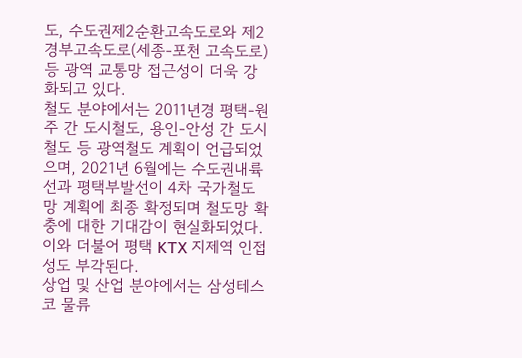도, 수도권제2순환고속도로와 제2경부고속도로(세종-포천 고속도로) 등 광역 교통망 접근성이 더욱 강화되고 있다.
철도 분야에서는 2011년경 평택-원주 간 도시철도, 용인-안성 간 도시철도 등 광역철도 계획이 언급되었으며, 2021년 6월에는 수도권내륙선과 평택부발선이 4차 국가철도망 계획에 최종 확정되며 철도망 확충에 대한 기대감이 현실화되었다.
이와 더불어 평택 KTX 지제역 인접성도 부각된다.
상업 및 산업 분야에서는 삼성테스코 물류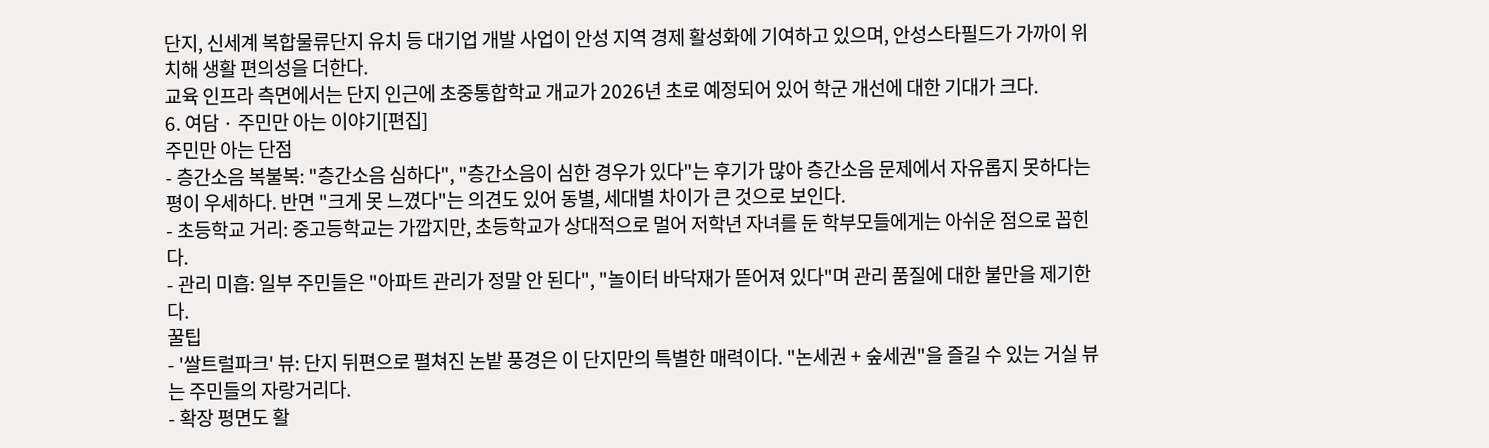단지, 신세계 복합물류단지 유치 등 대기업 개발 사업이 안성 지역 경제 활성화에 기여하고 있으며, 안성스타필드가 가까이 위치해 생활 편의성을 더한다.
교육 인프라 측면에서는 단지 인근에 초중통합학교 개교가 2026년 초로 예정되어 있어 학군 개선에 대한 기대가 크다.
6. 여담 · 주민만 아는 이야기[편집]
주민만 아는 단점
- 층간소음 복불복: "층간소음 심하다", "층간소음이 심한 경우가 있다"는 후기가 많아 층간소음 문제에서 자유롭지 못하다는 평이 우세하다. 반면 "크게 못 느꼈다"는 의견도 있어 동별, 세대별 차이가 큰 것으로 보인다.
- 초등학교 거리: 중고등학교는 가깝지만, 초등학교가 상대적으로 멀어 저학년 자녀를 둔 학부모들에게는 아쉬운 점으로 꼽힌다.
- 관리 미흡: 일부 주민들은 "아파트 관리가 정말 안 된다", "놀이터 바닥재가 뜯어져 있다"며 관리 품질에 대한 불만을 제기한다.
꿀팁
- '쌀트럴파크' 뷰: 단지 뒤편으로 펼쳐진 논밭 풍경은 이 단지만의 특별한 매력이다. "논세권 + 숲세권"을 즐길 수 있는 거실 뷰는 주민들의 자랑거리다.
- 확장 평면도 활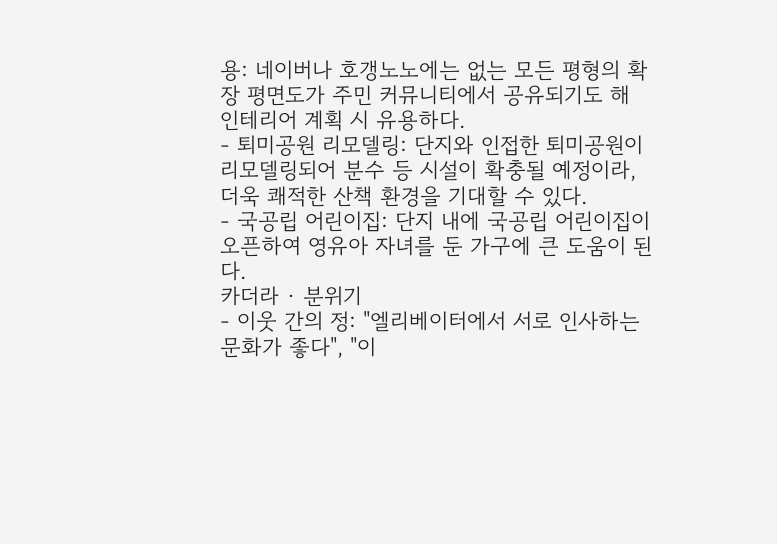용: 네이버나 호갱노노에는 없는 모든 평형의 확장 평면도가 주민 커뮤니티에서 공유되기도 해 인테리어 계획 시 유용하다.
- 퇴미공원 리모델링: 단지와 인접한 퇴미공원이 리모델링되어 분수 등 시설이 확충될 예정이라, 더욱 쾌적한 산책 환경을 기대할 수 있다.
- 국공립 어린이집: 단지 내에 국공립 어린이집이 오픈하여 영유아 자녀를 둔 가구에 큰 도움이 된다.
카더라 · 분위기
- 이웃 간의 정: "엘리베이터에서 서로 인사하는 문화가 좋다", "이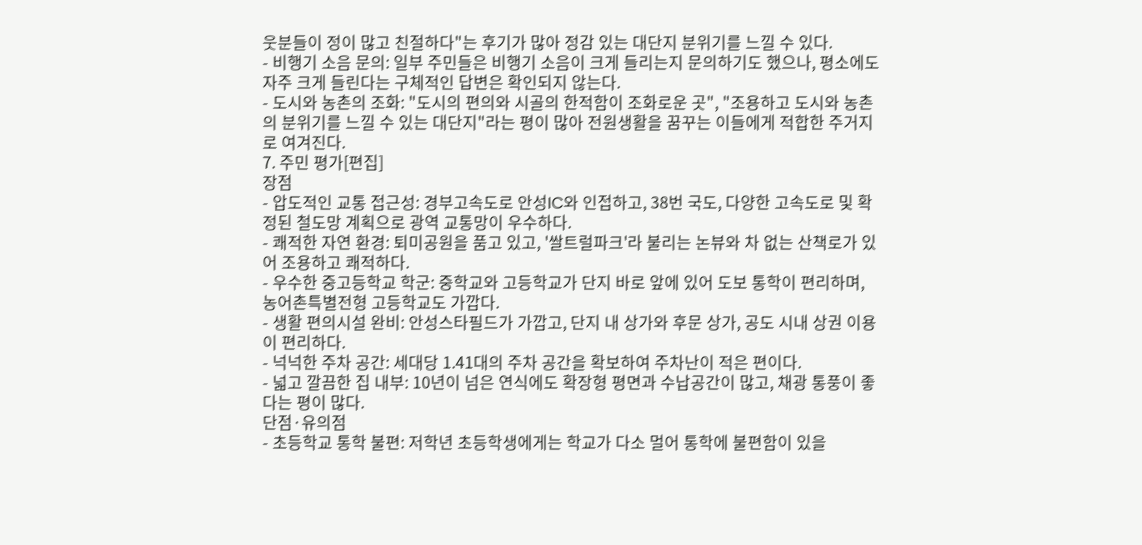웃분들이 정이 많고 친절하다"는 후기가 많아 정감 있는 대단지 분위기를 느낄 수 있다.
- 비행기 소음 문의: 일부 주민들은 비행기 소음이 크게 들리는지 문의하기도 했으나, 평소에도 자주 크게 들린다는 구체적인 답변은 확인되지 않는다.
- 도시와 농촌의 조화: "도시의 편의와 시골의 한적함이 조화로운 곳", "조용하고 도시와 농촌의 분위기를 느낄 수 있는 대단지"라는 평이 많아 전원생활을 꿈꾸는 이들에게 적합한 주거지로 여겨진다.
7. 주민 평가[편집]
장점
- 압도적인 교통 접근성: 경부고속도로 안성IC와 인접하고, 38번 국도, 다양한 고속도로 및 확정된 철도망 계획으로 광역 교통망이 우수하다.
- 쾌적한 자연 환경: 퇴미공원을 품고 있고, '쌀트럴파크'라 불리는 논뷰와 차 없는 산책로가 있어 조용하고 쾌적하다.
- 우수한 중고등학교 학군: 중학교와 고등학교가 단지 바로 앞에 있어 도보 통학이 편리하며, 농어촌특별전형 고등학교도 가깝다.
- 생활 편의시설 완비: 안성스타필드가 가깝고, 단지 내 상가와 후문 상가, 공도 시내 상권 이용이 편리하다.
- 넉넉한 주차 공간: 세대당 1.41대의 주차 공간을 확보하여 주차난이 적은 편이다.
- 넓고 깔끔한 집 내부: 10년이 넘은 연식에도 확장형 평면과 수납공간이 많고, 채광 통풍이 좋다는 평이 많다.
단점·유의점
- 초등학교 통학 불편: 저학년 초등학생에게는 학교가 다소 멀어 통학에 불편함이 있을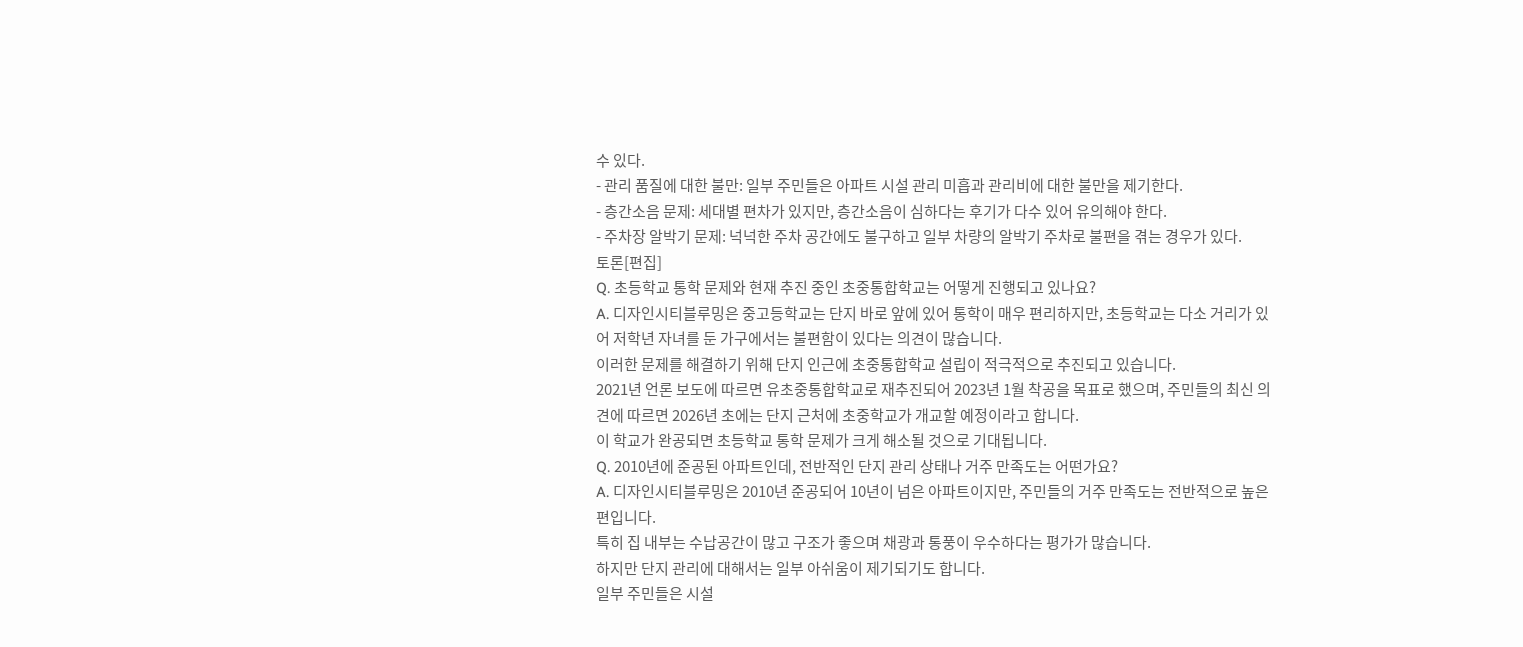수 있다.
- 관리 품질에 대한 불만: 일부 주민들은 아파트 시설 관리 미흡과 관리비에 대한 불만을 제기한다.
- 층간소음 문제: 세대별 편차가 있지만, 층간소음이 심하다는 후기가 다수 있어 유의해야 한다.
- 주차장 알박기 문제: 넉넉한 주차 공간에도 불구하고 일부 차량의 알박기 주차로 불편을 겪는 경우가 있다.
토론[편집]
Q. 초등학교 통학 문제와 현재 추진 중인 초중통합학교는 어떻게 진행되고 있나요?
A. 디자인시티블루밍은 중고등학교는 단지 바로 앞에 있어 통학이 매우 편리하지만, 초등학교는 다소 거리가 있어 저학년 자녀를 둔 가구에서는 불편함이 있다는 의견이 많습니다.
이러한 문제를 해결하기 위해 단지 인근에 초중통합학교 설립이 적극적으로 추진되고 있습니다.
2021년 언론 보도에 따르면 유초중통합학교로 재추진되어 2023년 1월 착공을 목표로 했으며, 주민들의 최신 의견에 따르면 2026년 초에는 단지 근처에 초중학교가 개교할 예정이라고 합니다.
이 학교가 완공되면 초등학교 통학 문제가 크게 해소될 것으로 기대됩니다.
Q. 2010년에 준공된 아파트인데, 전반적인 단지 관리 상태나 거주 만족도는 어떤가요?
A. 디자인시티블루밍은 2010년 준공되어 10년이 넘은 아파트이지만, 주민들의 거주 만족도는 전반적으로 높은 편입니다.
특히 집 내부는 수납공간이 많고 구조가 좋으며 채광과 통풍이 우수하다는 평가가 많습니다.
하지만 단지 관리에 대해서는 일부 아쉬움이 제기되기도 합니다.
일부 주민들은 시설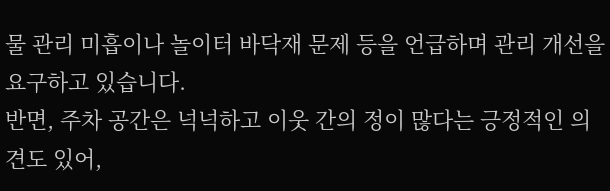물 관리 미흡이나 놀이터 바닥재 문제 등을 언급하며 관리 개선을 요구하고 있습니다.
반면, 주차 공간은 넉넉하고 이웃 간의 정이 많다는 긍정적인 의견도 있어,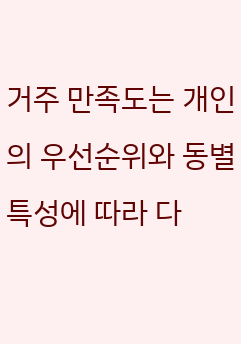거주 만족도는 개인의 우선순위와 동별 특성에 따라 다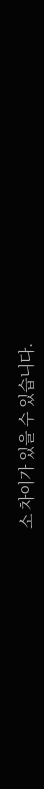소 차이가 있을 수 있습니다.